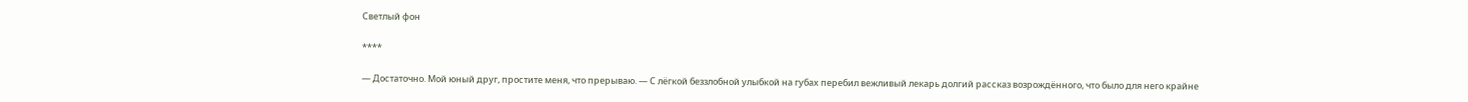Светлый фон

****

— Достаточно. Мой юный друг, простите меня, что прерываю. — С лёгкой беззлобной улыбкой на губах перебил вежливый лекарь долгий рассказ возрождённого, что было для него крайне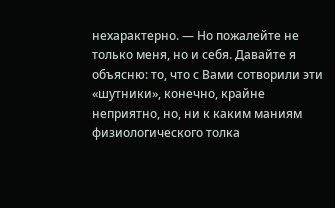нехарактерно. — Но пожалейте не только меня, но и себя. Давайте я объясню: то, что с Вами сотворили эти «шутники», конечно, крайне неприятно, но, ни к каким маниям физиологического толка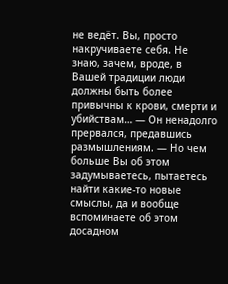не ведёт. Вы, просто накручиваете себя. Не знаю, зачем, вроде, в Вашей традиции люди должны быть более привычны к крови, смерти и убийствам… — Он ненадолго прервался, предавшись размышлениям. — Но чем больше Вы об этом задумываетесь, пытаетесь найти какие-то новые смыслы, да и вообще вспоминаете об этом досадном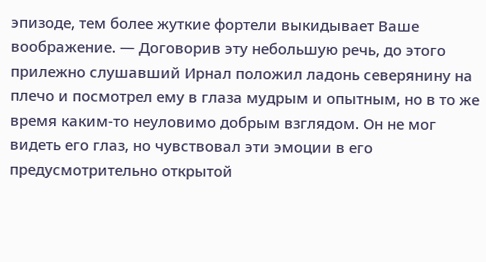эпизоде, тем более жуткие фортели выкидывает Ваше воображение. — Договорив эту небольшую речь, до этого прилежно слушавший Ирнал положил ладонь северянину на плечо и посмотрел ему в глаза мудрым и опытным, но в то же время каким-то неуловимо добрым взглядом. Он не мог видеть его глаз, но чувствовал эти эмоции в его предусмотрительно открытой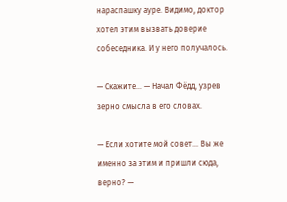нараспашку ауре. Видимо, доктор хотел этим вызвать доверие собеседника. И у него получалось.

— Скажите… — Начал Фёдд, узрев зерно смысла в его словах.

— Если хотите мой совет… Вы же именно за этим и пришли сюда, верно? —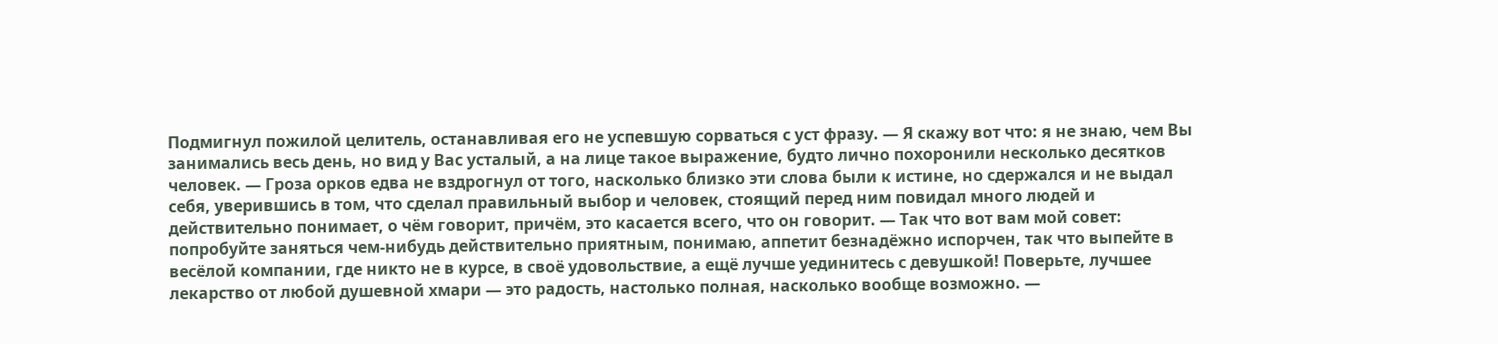Подмигнул пожилой целитель, останавливая его не успевшую сорваться с уст фразу. — Я скажу вот что: я не знаю, чем Вы занимались весь день, но вид у Вас усталый, а на лице такое выражение, будто лично похоронили несколько десятков человек. — Гроза орков едва не вздрогнул от того, насколько близко эти слова были к истине, но сдержался и не выдал себя, уверившись в том, что сделал правильный выбор и человек, стоящий перед ним повидал много людей и действительно понимает, о чём говорит, причём, это касается всего, что он говорит. — Так что вот вам мой совет: попробуйте заняться чем-нибудь действительно приятным, понимаю, аппетит безнадёжно испорчен, так что выпейте в весёлой компании, где никто не в курсе, в своё удовольствие, а ещё лучше уединитесь с девушкой! Поверьте, лучшее лекарство от любой душевной хмари — это радость, настолько полная, насколько вообще возможно. —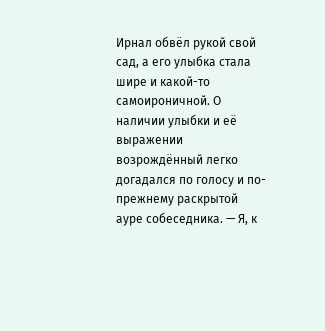Ирнал обвёл рукой свой сад, а его улыбка стала шире и какой-то самоироничной. О наличии улыбки и её выражении возрождённый легко догадался по голосу и по-прежнему раскрытой ауре собеседника. — Я, к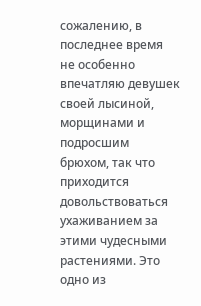сожалению, в последнее время не особенно впечатляю девушек своей лысиной, морщинами и подросшим брюхом, так что приходится довольствоваться ухаживанием за этими чудесными растениями. Это одно из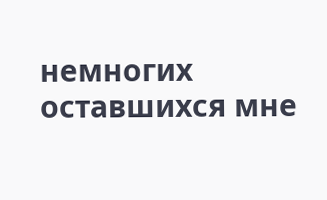немногих оставшихся мне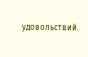удовольствий.